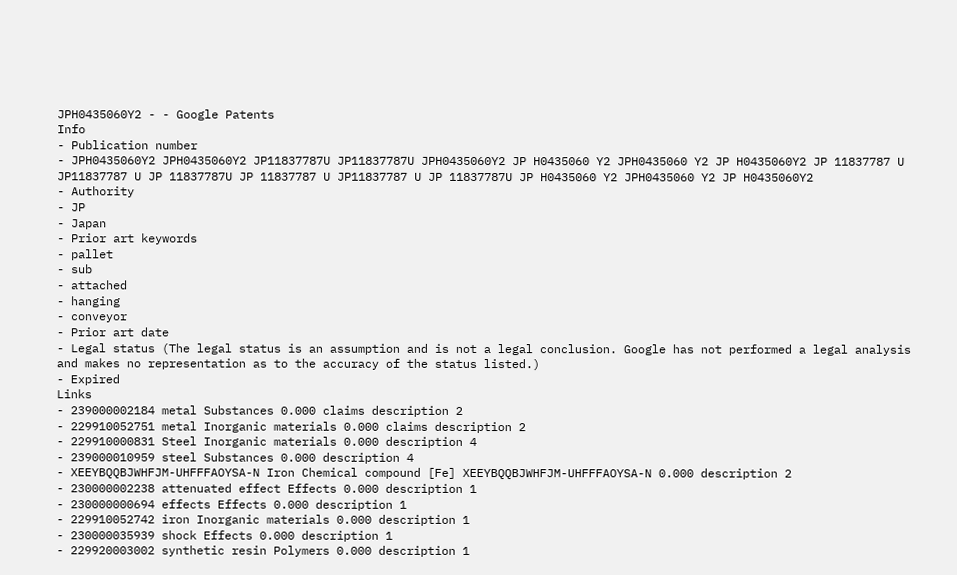JPH0435060Y2 - - Google Patents
Info
- Publication number
- JPH0435060Y2 JPH0435060Y2 JP11837787U JP11837787U JPH0435060Y2 JP H0435060 Y2 JPH0435060 Y2 JP H0435060Y2 JP 11837787 U JP11837787 U JP 11837787U JP 11837787 U JP11837787 U JP 11837787U JP H0435060 Y2 JPH0435060 Y2 JP H0435060Y2
- Authority
- JP
- Japan
- Prior art keywords
- pallet
- sub
- attached
- hanging
- conveyor
- Prior art date
- Legal status (The legal status is an assumption and is not a legal conclusion. Google has not performed a legal analysis and makes no representation as to the accuracy of the status listed.)
- Expired
Links
- 239000002184 metal Substances 0.000 claims description 2
- 229910052751 metal Inorganic materials 0.000 claims description 2
- 229910000831 Steel Inorganic materials 0.000 description 4
- 239000010959 steel Substances 0.000 description 4
- XEEYBQQBJWHFJM-UHFFFAOYSA-N Iron Chemical compound [Fe] XEEYBQQBJWHFJM-UHFFFAOYSA-N 0.000 description 2
- 230000002238 attenuated effect Effects 0.000 description 1
- 230000000694 effects Effects 0.000 description 1
- 229910052742 iron Inorganic materials 0.000 description 1
- 230000035939 shock Effects 0.000 description 1
- 229920003002 synthetic resin Polymers 0.000 description 1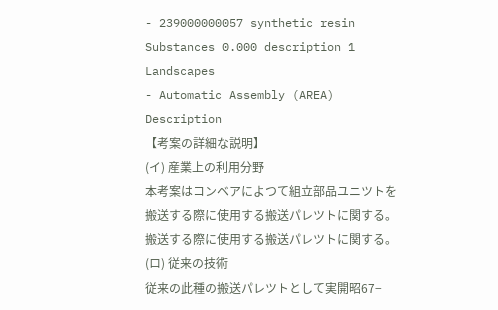- 239000000057 synthetic resin Substances 0.000 description 1
Landscapes
- Automatic Assembly (AREA)
Description
【考案の詳細な説明】
(イ) 産業上の利用分野
本考案はコンベアによつて組立部品ユニツトを
搬送する際に使用する搬送パレツトに関する。
搬送する際に使用する搬送パレツトに関する。
(ロ) 従来の技術
従来の此種の搬送パレツトとして実開昭67−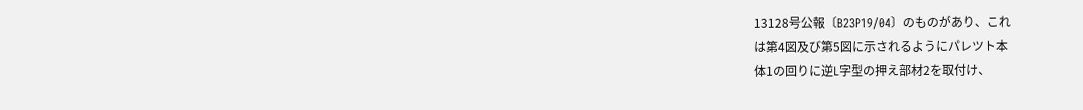13128号公報〔B23P19/04〕のものがあり、これ
は第4図及び第5図に示されるようにパレツト本
体1の回りに逆L字型の押え部材2を取付け、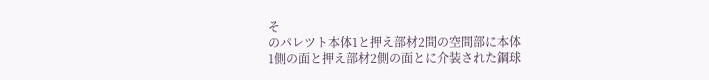そ
のパレツト本体1と押え部材2間の空間部に本体
1側の面と押え部材2側の面とに介装された鋼球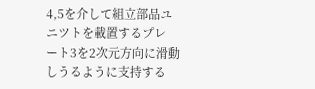4,5を介して組立部品ユニツトを載置するプレ
ート3を2次元方向に滑動しうるように支持する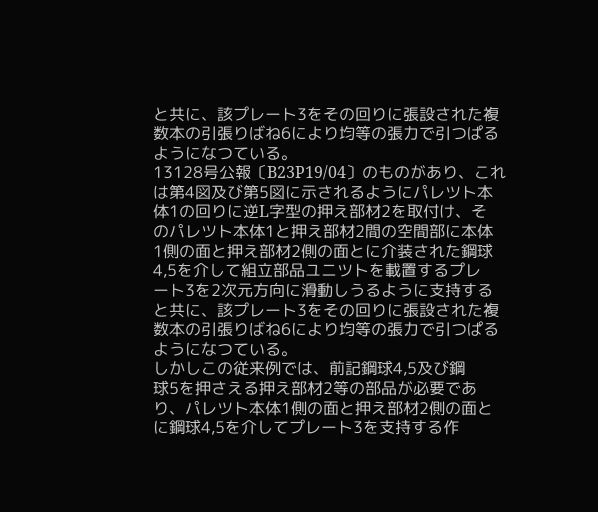と共に、該プレート3をその回りに張設された複
数本の引張りばね6により均等の張力で引つぱる
ようになつている。
13128号公報〔B23P19/04〕のものがあり、これ
は第4図及び第5図に示されるようにパレツト本
体1の回りに逆L字型の押え部材2を取付け、そ
のパレツト本体1と押え部材2間の空間部に本体
1側の面と押え部材2側の面とに介装された鋼球
4,5を介して組立部品ユニツトを載置するプレ
ート3を2次元方向に滑動しうるように支持する
と共に、該プレート3をその回りに張設された複
数本の引張りばね6により均等の張力で引つぱる
ようになつている。
しかしこの従来例では、前記鋼球4,5及び鋼
球5を押さえる押え部材2等の部品が必要であ
り、パレツト本体1側の面と押え部材2側の面と
に鋼球4,5を介してプレート3を支持する作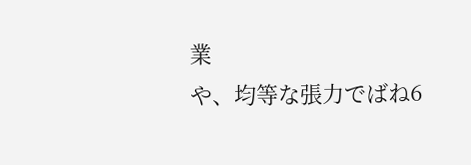業
や、均等な張力でばね6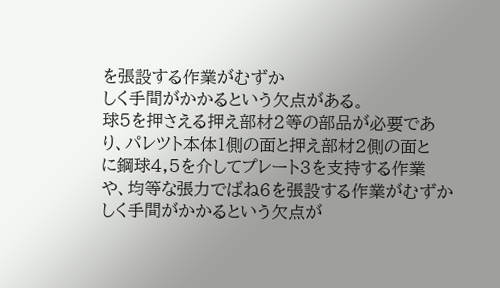を張設する作業がむずか
しく手間がかかるという欠点がある。
球5を押さえる押え部材2等の部品が必要であ
り、パレツト本体1側の面と押え部材2側の面と
に鋼球4,5を介してプレート3を支持する作業
や、均等な張力でばね6を張設する作業がむずか
しく手間がかかるという欠点が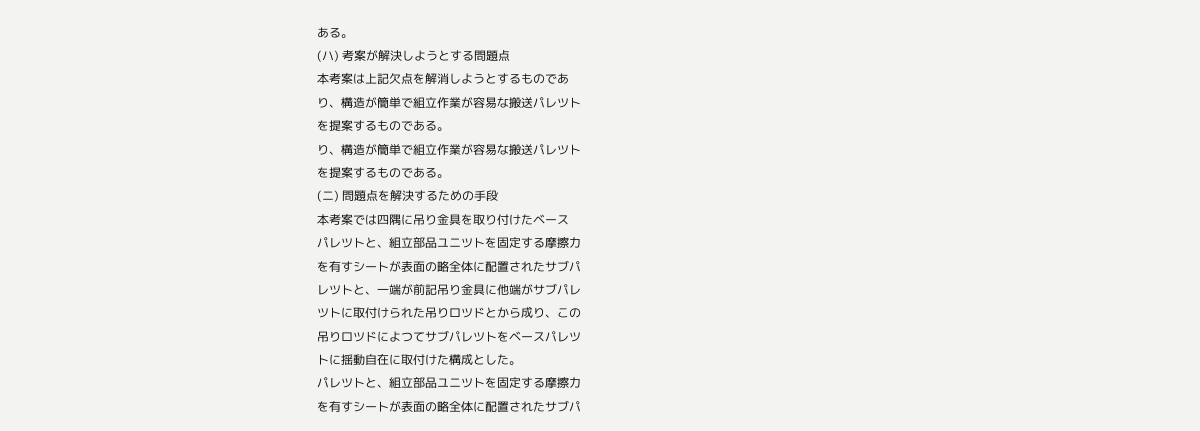ある。
(ハ) 考案が解決しようとする問題点
本考案は上記欠点を解消しようとするものであ
り、構造が簡単で組立作業が容易な搬送パレツト
を提案するものである。
り、構造が簡単で組立作業が容易な搬送パレツト
を提案するものである。
(ニ) 問題点を解決するための手段
本考案では四隅に吊り金具を取り付けたベース
パレツトと、組立部品ユニツトを固定する摩擦力
を有すシートが表面の略全体に配置されたサブパ
レツトと、一端が前記吊り金具に他端がサブパレ
ツトに取付けられた吊りロツドとから成り、この
吊りロツドによつてサブパレツトをベースパレツ
トに揺動自在に取付けた構成とした。
パレツトと、組立部品ユニツトを固定する摩擦力
を有すシートが表面の略全体に配置されたサブパ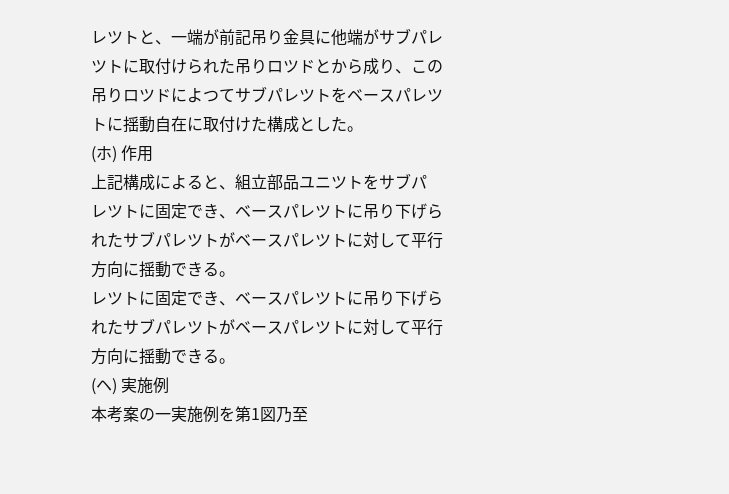レツトと、一端が前記吊り金具に他端がサブパレ
ツトに取付けられた吊りロツドとから成り、この
吊りロツドによつてサブパレツトをベースパレツ
トに揺動自在に取付けた構成とした。
(ホ) 作用
上記構成によると、組立部品ユニツトをサブパ
レツトに固定でき、ベースパレツトに吊り下げら
れたサブパレツトがベースパレツトに対して平行
方向に揺動できる。
レツトに固定でき、ベースパレツトに吊り下げら
れたサブパレツトがベースパレツトに対して平行
方向に揺動できる。
(ヘ) 実施例
本考案の一実施例を第1図乃至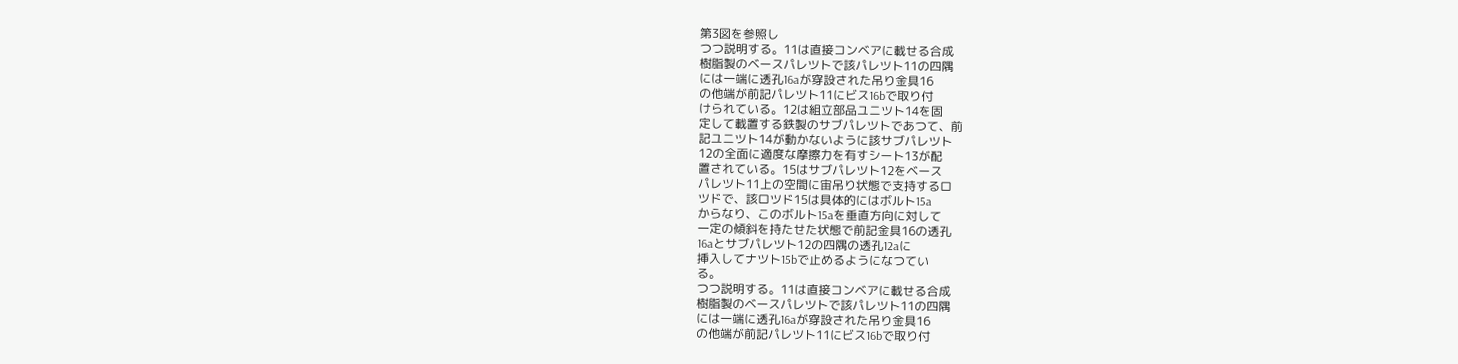第3図を参照し
つつ説明する。11は直接コンベアに載せる合成
樹脂製のベースパレツトで該パレツト11の四隅
には一端に透孔16aが穿設された吊り金具16
の他端が前記パレツト11にビス16bで取り付
けられている。12は組立部品ユニツト14を固
定して載置する鉄製のサブパレツトであつて、前
記ユニツト14が動かないように該サブパレツト
12の全面に適度な摩擦力を有すシート13が配
置されている。15はサブパレツト12をベース
パレツト11上の空間に宙吊り状態で支持するロ
ツドで、該ロツド15は具体的にはボルト15a
からなり、このボルト15aを垂直方向に対して
一定の傾斜を持たせた状態で前記金具16の透孔
16aとサブパレツト12の四隅の透孔12aに
挿入してナツト15bで止めるようになつてい
る。
つつ説明する。11は直接コンベアに載せる合成
樹脂製のベースパレツトで該パレツト11の四隅
には一端に透孔16aが穿設された吊り金具16
の他端が前記パレツト11にビス16bで取り付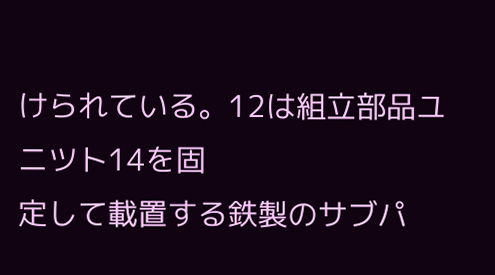けられている。12は組立部品ユニツト14を固
定して載置する鉄製のサブパ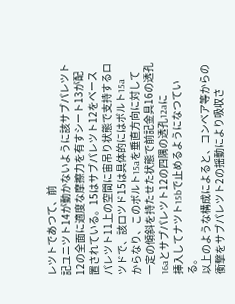レツトであつて、前
記ユニツト14が動かないように該サブパレツト
12の全面に適度な摩擦力を有すシート13が配
置されている。15はサブパレツト12をベース
パレツト11上の空間に宙吊り状態で支持するロ
ツドで、該ロツド15は具体的にはボルト15a
からなり、このボルト15aを垂直方向に対して
一定の傾斜を持たせた状態で前記金具16の透孔
16aとサブパレツト12の四隅の透孔12aに
挿入してナツト15bで止めるようになつてい
る。
以上のような構成によると、コンベア等からの
衝撃をサブパレツト2の揺動により吸収さ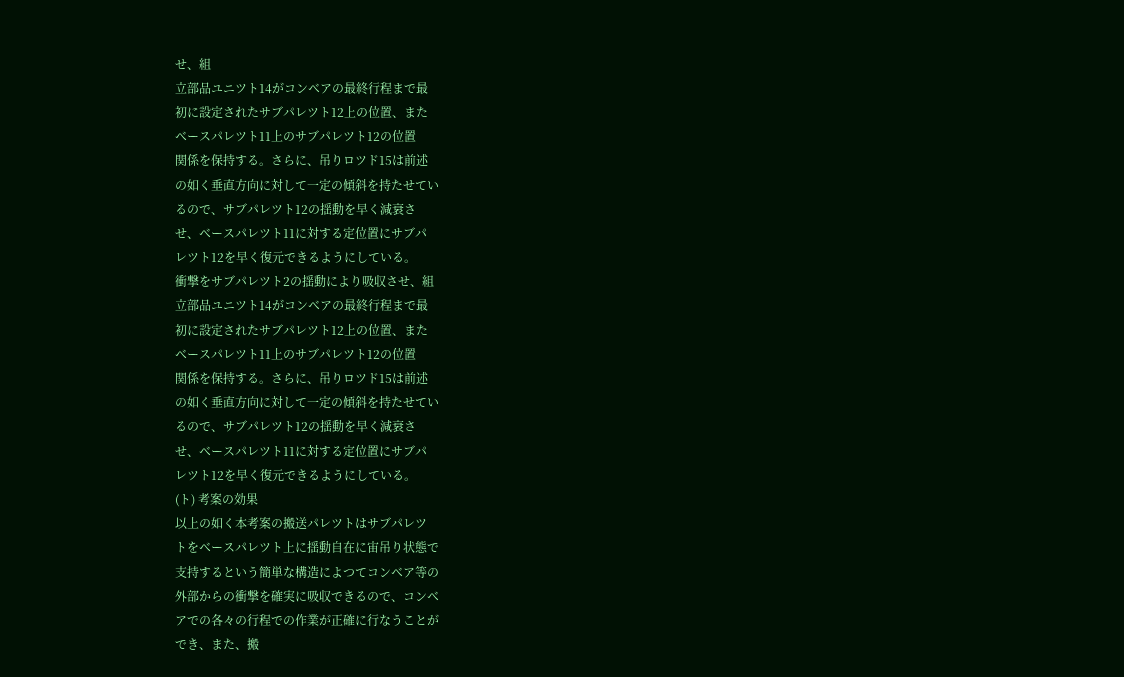せ、組
立部品ユニツト14がコンベアの最終行程まで最
初に設定されたサブパレツト12上の位置、また
ベースパレツト11上のサブパレツト12の位置
関係を保持する。さらに、吊りロツド15は前述
の如く垂直方向に対して一定の傾斜を持たせてい
るので、サブパレツト12の揺動を早く減衰さ
せ、ベースパレツト11に対する定位置にサブパ
レツト12を早く復元できるようにしている。
衝撃をサブパレツト2の揺動により吸収させ、組
立部品ユニツト14がコンベアの最終行程まで最
初に設定されたサブパレツト12上の位置、また
ベースパレツト11上のサブパレツト12の位置
関係を保持する。さらに、吊りロツド15は前述
の如く垂直方向に対して一定の傾斜を持たせてい
るので、サブパレツト12の揺動を早く減衰さ
せ、ベースパレツト11に対する定位置にサブパ
レツト12を早く復元できるようにしている。
(ト) 考案の効果
以上の如く本考案の搬送パレツトはサブパレツ
トをベースパレツト上に揺動自在に宙吊り状態で
支持するという簡単な構造によつてコンベア等の
外部からの衝撃を確実に吸収できるので、コンベ
アでの各々の行程での作業が正確に行なうことが
でき、また、搬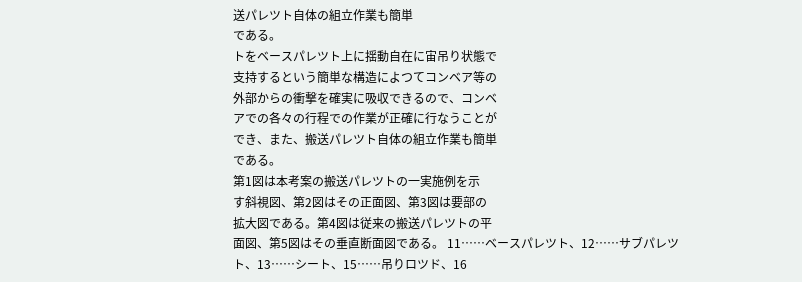送パレツト自体の組立作業も簡単
である。
トをベースパレツト上に揺動自在に宙吊り状態で
支持するという簡単な構造によつてコンベア等の
外部からの衝撃を確実に吸収できるので、コンベ
アでの各々の行程での作業が正確に行なうことが
でき、また、搬送パレツト自体の組立作業も簡単
である。
第1図は本考案の搬送パレツトの一実施例を示
す斜視図、第2図はその正面図、第3図は要部の
拡大図である。第4図は従来の搬送パレツトの平
面図、第5図はその垂直断面図である。 11……ベースパレツト、12……サブパレツ
ト、13……シート、15……吊りロツド、16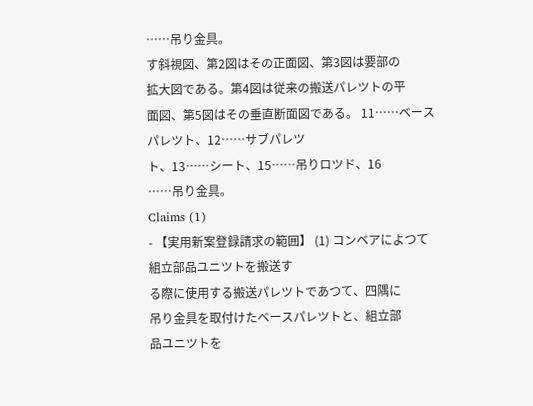……吊り金具。
す斜視図、第2図はその正面図、第3図は要部の
拡大図である。第4図は従来の搬送パレツトの平
面図、第5図はその垂直断面図である。 11……ベースパレツト、12……サブパレツ
ト、13……シート、15……吊りロツド、16
……吊り金具。
Claims (1)
- 【実用新案登録請求の範囲】 (1) コンベアによつて組立部品ユニツトを搬送す
る際に使用する搬送パレツトであつて、四隅に
吊り金具を取付けたベースパレツトと、組立部
品ユニツトを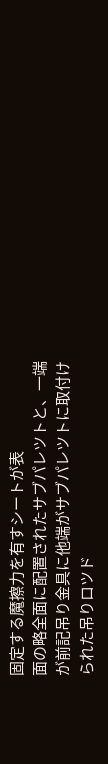固定する魔擦力を有すシートが表
面の略全面に配置されたサブパレツトと、一端
が前記吊り金具に他端がサブパレツトに取付け
られた吊りロツド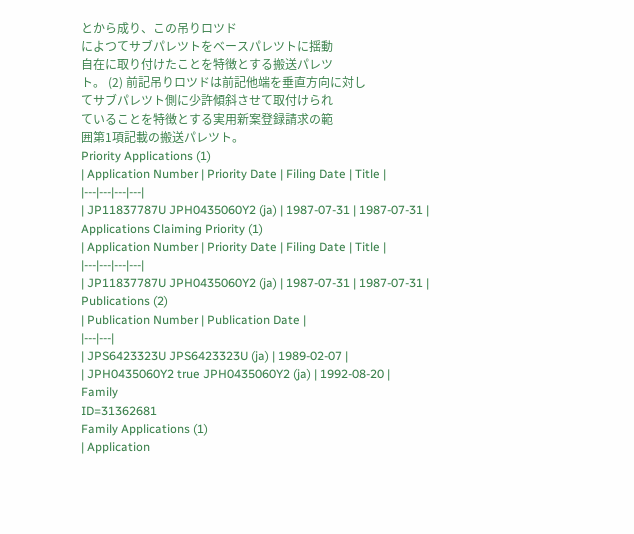とから成り、この吊りロツド
によつてサブパレツトをベースパレツトに揺動
自在に取り付けたことを特徴とする搬送パレツ
ト。 (2) 前記吊りロツドは前記他端を垂直方向に対し
てサブパレツト側に少許傾斜させて取付けられ
ていることを特徴とする実用新案登録請求の範
囲第1項記載の搬送パレツト。
Priority Applications (1)
| Application Number | Priority Date | Filing Date | Title |
|---|---|---|---|
| JP11837787U JPH0435060Y2 (ja) | 1987-07-31 | 1987-07-31 |
Applications Claiming Priority (1)
| Application Number | Priority Date | Filing Date | Title |
|---|---|---|---|
| JP11837787U JPH0435060Y2 (ja) | 1987-07-31 | 1987-07-31 |
Publications (2)
| Publication Number | Publication Date |
|---|---|
| JPS6423323U JPS6423323U (ja) | 1989-02-07 |
| JPH0435060Y2 true JPH0435060Y2 (ja) | 1992-08-20 |
Family
ID=31362681
Family Applications (1)
| Application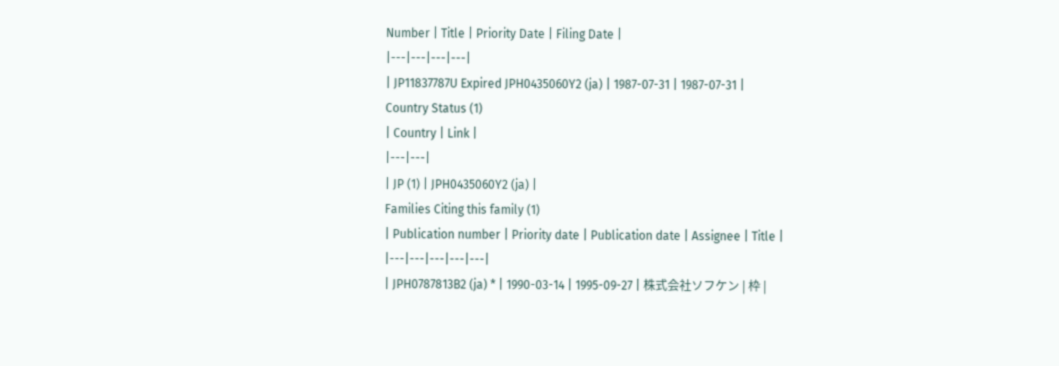Number | Title | Priority Date | Filing Date |
|---|---|---|---|
| JP11837787U Expired JPH0435060Y2 (ja) | 1987-07-31 | 1987-07-31 |
Country Status (1)
| Country | Link |
|---|---|
| JP (1) | JPH0435060Y2 (ja) |
Families Citing this family (1)
| Publication number | Priority date | Publication date | Assignee | Title |
|---|---|---|---|---|
| JPH0787813B2 (ja) * | 1990-03-14 | 1995-09-27 | 株式会社ソフケン | 枠 |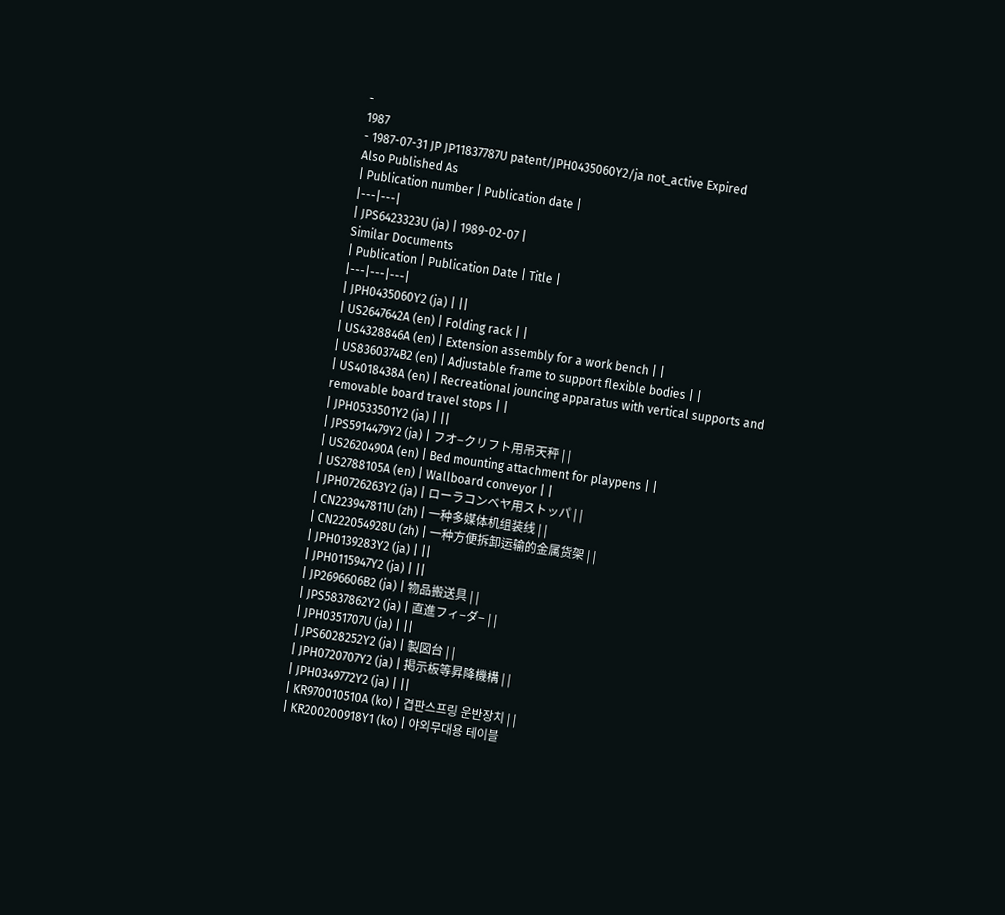-
1987
- 1987-07-31 JP JP11837787U patent/JPH0435060Y2/ja not_active Expired
Also Published As
| Publication number | Publication date |
|---|---|
| JPS6423323U (ja) | 1989-02-07 |
Similar Documents
| Publication | Publication Date | Title |
|---|---|---|
| JPH0435060Y2 (ja) | ||
| US2647642A (en) | Folding rack | |
| US4328846A (en) | Extension assembly for a work bench | |
| US8360374B2 (en) | Adjustable frame to support flexible bodies | |
| US4018438A (en) | Recreational jouncing apparatus with vertical supports and removable board travel stops | |
| JPH0533501Y2 (ja) | ||
| JPS5914479Y2 (ja) | フオ−クリフト用吊天秤 | |
| US2620490A (en) | Bed mounting attachment for playpens | |
| US2788105A (en) | Wallboard conveyor | |
| JPH0726263Y2 (ja) | ローラコンベヤ用ストッパ | |
| CN223947811U (zh) | 一种多媒体机组装线 | |
| CN222054928U (zh) | 一种方便拆卸运输的金属货架 | |
| JPH0139283Y2 (ja) | ||
| JPH0115947Y2 (ja) | ||
| JP2696606B2 (ja) | 物品搬送具 | |
| JPS5837862Y2 (ja) | 直進フィ−ダ− | |
| JPH0351707U (ja) | ||
| JPS6028252Y2 (ja) | 製図台 | |
| JPH0720707Y2 (ja) | 掲示板等昇降機構 | |
| JPH0349772Y2 (ja) | ||
| KR970010510A (ko) | 겹판스프링 운반장치 | |
| KR200200918Y1 (ko) | 야외무대용 테이블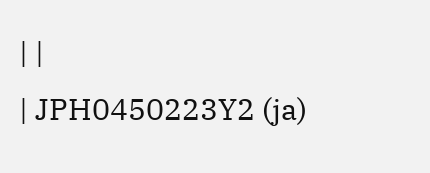| |
| JPH0450223Y2 (ja)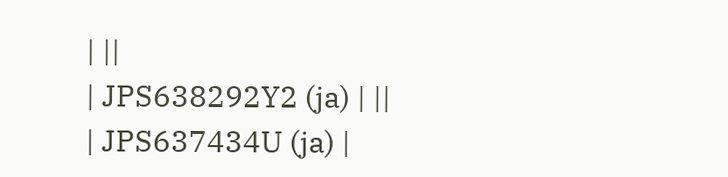| ||
| JPS638292Y2 (ja) | ||
| JPS637434U (ja) |